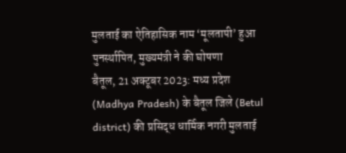मुलताई का ऐतिहासिक नाम ‘मूलतापी’ हुआ पुनर्स्थापित, मुख्यमंत्री ने की घोषणा
बैतूल, 21 अक्टूबर 2023: मध्य प्रदेश (Madhya Pradesh) के बैतूल जिले (Betul district) की प्रसिद्ध धार्मिक नगरी मुलताई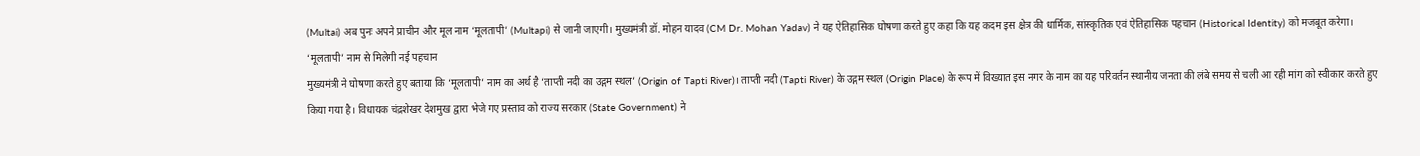(Multai) अब पुनः अपने प्राचीन और मूल नाम ‘मूलतापी’ (Multapi) से जानी जाएगी। मुख्यमंत्री डॉ. मोहन यादव (CM Dr. Mohan Yadav) ने यह ऐतिहासिक घोषणा करते हुए कहा कि यह कदम इस क्षेत्र की धार्मिक, सांस्कृतिक एवं ऐतिहासिक पहचान (Historical Identity) को मजबूत करेगा।
‘मूलतापी’ नाम से मिलेगी नई पहचान
मुख्यमंत्री ने घोषणा करते हुए बताया कि ‘मूलतापी’ नाम का अर्थ है ‘ताप्ती नदी का उद्गम स्थल’ (Origin of Tapti River)। ताप्ती नदी (Tapti River) के उद्गम स्थल (Origin Place) के रूप में विख्यात इस नगर के नाम का यह परिवर्तन स्थानीय जनता की लंबे समय से चली आ रही मांग को स्वीकार करते हुए किया गया है। विधायक चंद्रशेखर देशमुख द्वारा भेजे गए प्रस्ताव को राज्य सरकार (State Government) ने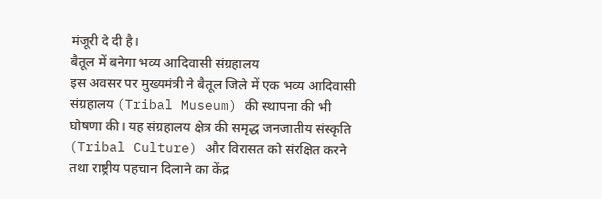मंजूरी दे दी है।
बैतूल में बनेगा भव्य आदिवासी संग्रहालय
इस अवसर पर मुख्यमंत्री ने बैतूल जिले में एक भव्य आदिवासी संग्रहालय (Tribal Museum) की स्थापना की भी घोषणा की। यह संग्रहालय क्षेत्र की समृद्ध जनजातीय संस्कृति (Tribal Culture) और विरासत को संरक्षित करने तथा राष्ट्रीय पहचान दिलाने का केंद्र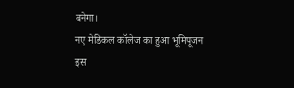बनेगा।
नए मेडिकल कॉलेज का हुआ भूमिपूजन
इस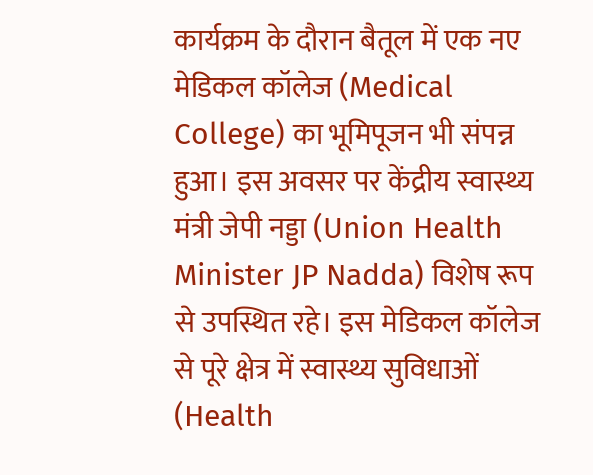कार्यक्रम के दौरान बैतूल में एक नए मेडिकल कॉलेज (Medical College) का भूमिपूजन भी संपन्न हुआ। इस अवसर पर केंद्रीय स्वास्थ्य मंत्री जेपी नड्डा (Union Health Minister JP Nadda) विशेष रूप से उपस्थित रहे। इस मेडिकल कॉलेज से पूरे क्षेत्र में स्वास्थ्य सुविधाओं (Health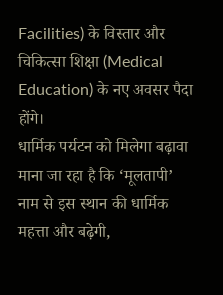Facilities) के विस्तार और चिकित्सा शिक्षा (Medical Education) के नए अवसर पैदा होंगे।
धार्मिक पर्यटन को मिलेगा बढ़ावा
माना जा रहा है कि ‘मूलतापी’ नाम से इस स्थान की धार्मिक महत्ता और बढ़ेगी,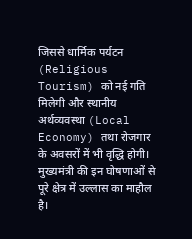जिससे धार्मिक पर्यटन (Religious Tourism) को नई गति मिलेगी और स्थानीय अर्थव्यवस्था (Local Economy) तथा रोजगार के अवसरों में भी वृद्धि होगी। मुख्यमंत्री की इन घोषणाओं से पूरे क्षेत्र में उल्लास का माहौल है।